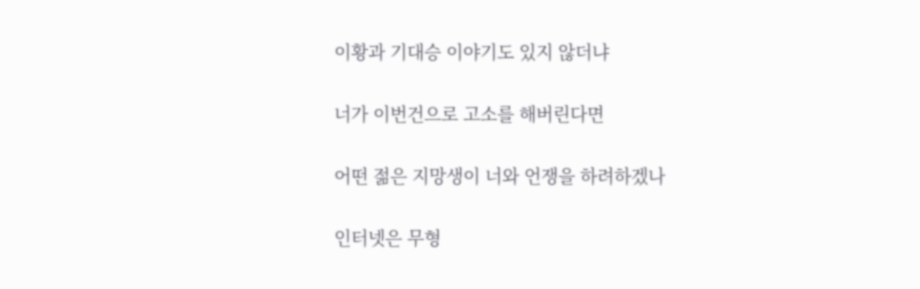이황과 기대승 이야기도 있지 않더냐

너가 이번건으로 고소를 해버린다면

어떤 젊은 지망생이 너와 언쟁을 하려하겠나

인터넷은 무형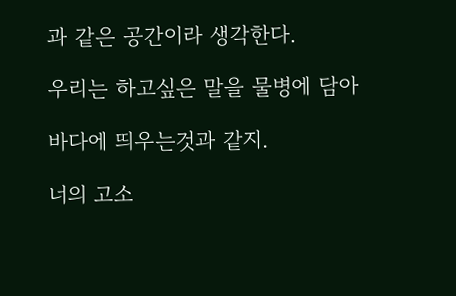과 같은 공간이라 생각한다.

우리는 하고싶은 말을 물병에 담아

바다에 띄우는것과 같지.

너의 고소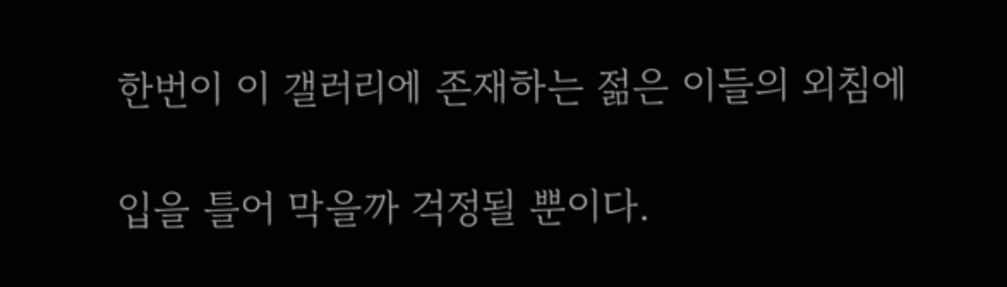한번이 이 갤러리에 존재하는 젊은 이들의 외침에

입을 틀어 막을까 걱정될 뿐이다.